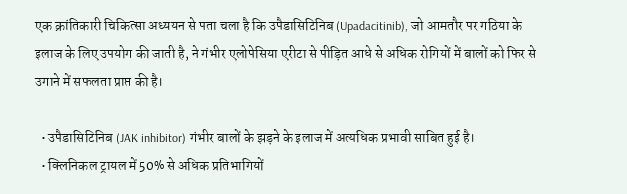एक क्रांतिकारी चिकित्सा अध्ययन से पता चला है कि उपैडासिटिनिब (Upadacitinib), जो आमतौर पर गठिया के इलाज के लिए उपयोग की जाती है, ने गंभीर एलोपेसिया एरीटा से पीड़ित आधे से अधिक रोगियों में बालों को फिर से उगाने में सफलता प्राप्त की है।

  • उपैडासिटिनिब (JAK inhibitor) गंभीर बालों के झड़ने के इलाज में अत्यधिक प्रभावी साबित हुई है।
  • क्लिनिकल ट्रायल में 50% से अधिक प्रतिभागियों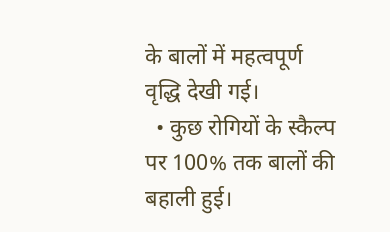के बालों में महत्वपूर्ण वृद्धि देखी गई।
  • कुछ रोगियों के स्कैल्प पर 100% तक बालों की बहाली हुई।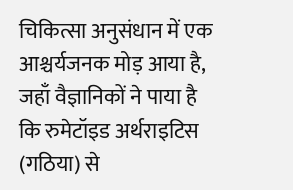चिकित्सा अनुसंधान में एक आश्चर्यजनक मोड़ आया है, जहाँ वैज्ञानिकों ने पाया है कि रुमेटॉइड अर्थराइटिस (गठिया) से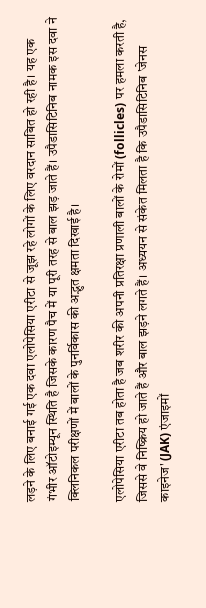लड़ने के लिए बनाई गई एक दवा एलोपेसिया एरीटा से जूझ रहे लोगों के लिए वरदान साबित हो रही है। यह एक गंभीर ऑटोइम्यून स्थिति है जिसके कारण पैच में या पूरी तरह से बाल झड़ जाते हैं। उपैडासिटिनिब नामक इस दवा ने क्लिनिकल परीक्षणों में बालों के पुनर्विकास की अद्भुत क्षमता दिखाई है।

एलोपेसिया एरीटा तब होता है जब शरीर की अपनी प्रतिरक्षा प्रणाली बालों के रोमों (follicles) पर हमला करती है, जिससे वे निष्क्रिय हो जाते हैं और बाल झड़ने लगते हैं। अध्ययन से संकेत मिलता है कि उपैडासिटिनिब 'जेनस काइनेज' (JAK) एंजाइमों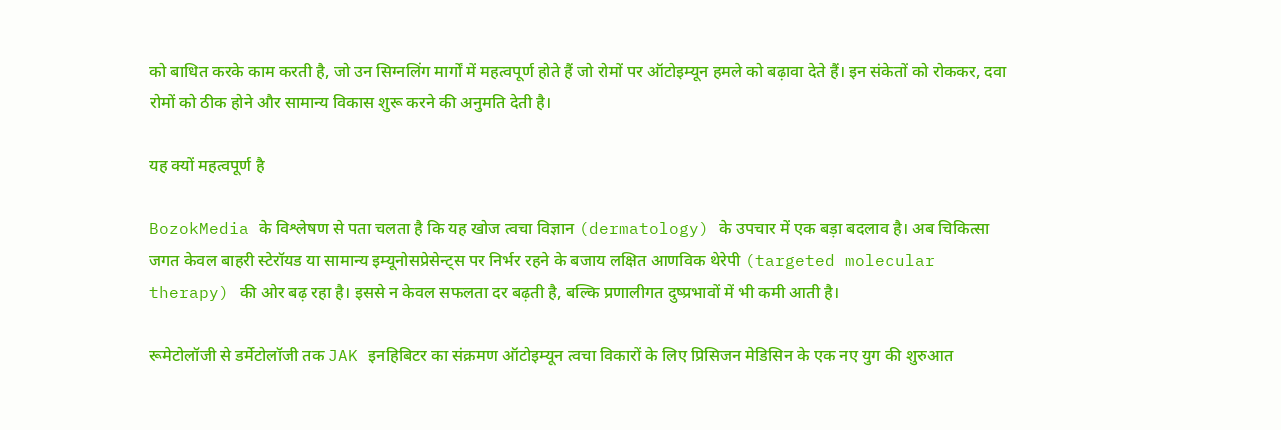को बाधित करके काम करती है, जो उन सिग्नलिंग मार्गों में महत्वपूर्ण होते हैं जो रोमों पर ऑटोइम्यून हमले को बढ़ावा देते हैं। इन संकेतों को रोककर, दवा रोमों को ठीक होने और सामान्य विकास शुरू करने की अनुमति देती है।

यह क्यों महत्वपूर्ण है

BozokMedia के विश्लेषण से पता चलता है कि यह खोज त्वचा विज्ञान (dermatology) के उपचार में एक बड़ा बदलाव है। अब चिकित्सा जगत केवल बाहरी स्टेरॉयड या सामान्य इम्यूनोसप्रेसेन्ट्स पर निर्भर रहने के बजाय लक्षित आणविक थेरेपी (targeted molecular therapy) की ओर बढ़ रहा है। इससे न केवल सफलता दर बढ़ती है, बल्कि प्रणालीगत दुष्प्रभावों में भी कमी आती है।

रूमेटोलॉजी से डर्मेटोलॉजी तक JAK इनहिबिटर का संक्रमण ऑटोइम्यून त्वचा विकारों के लिए प्रिसिजन मेडिसिन के एक नए युग की शुरुआत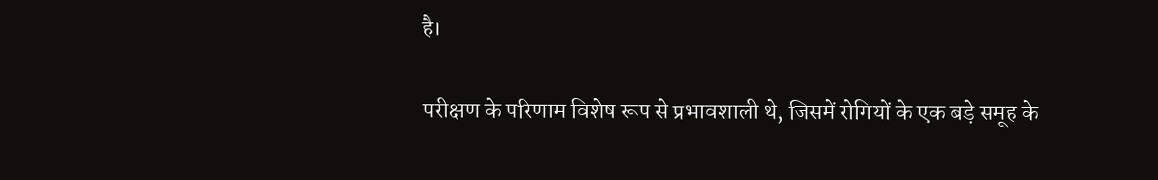है।

परीक्षण के परिणाम विशेष रूप से प्रभावशाली थे, जिसमें रोगियों के एक बड़े समूह के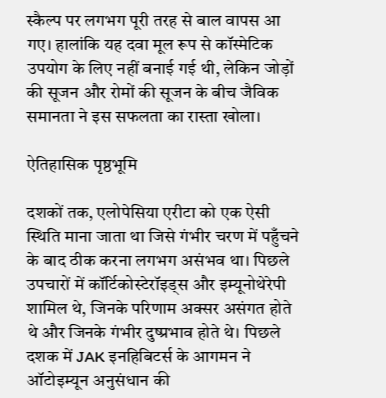स्कैल्प पर लगभग पूरी तरह से बाल वापस आ गए। हालांकि यह दवा मूल रूप से कॉस्मेटिक उपयोग के लिए नहीं बनाई गई थी, लेकिन जोड़ों की सूजन और रोमों की सूजन के बीच जैविक समानता ने इस सफलता का रास्ता खोला।

ऐतिहासिक पृष्ठभूमि

दशकों तक, एलोपेसिया एरीटा को एक ऐसी स्थिति माना जाता था जिसे गंभीर चरण में पहुँचने के बाद ठीक करना लगभग असंभव था। पिछले उपचारों में कॉर्टिकोस्टेरॉइड्स और इम्यूनोथेरेपी शामिल थे, जिनके परिणाम अक्सर असंगत होते थे और जिनके गंभीर दुष्प्रभाव होते थे। पिछले दशक में JAK इनहिबिटर्स के आगमन ने ऑटोइम्यून अनुसंधान की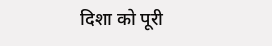दिशा को पूरी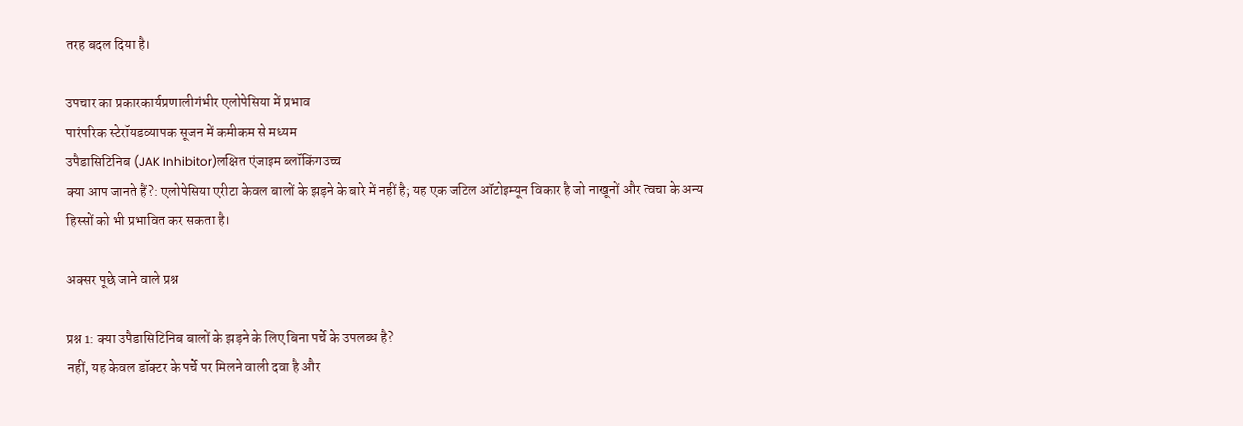तरह बदल दिया है।

उपचार का प्रकारकार्यप्रणालीगंभीर एलोपेसिया में प्रभाव
पारंपरिक स्टेरॉयडव्यापक सूजन में कमीकम से मध्यम
उपैडासिटिनिब (JAK Inhibitor)लक्षित एंजाइम ब्लॉकिंगउच्च
क्या आप जानते हैं?: एलोपेसिया एरीटा केवल बालों के झड़ने के बारे में नहीं है; यह एक जटिल ऑटोइम्यून विकार है जो नाखूनों और त्वचा के अन्य हिस्सों को भी प्रभावित कर सकता है।

अक्सर पूछे जाने वाले प्रश्न

प्रश्न 1: क्या उपैडासिटिनिब बालों के झड़ने के लिए बिना पर्चे के उपलब्ध है?
नहीं, यह केवल डॉक्टर के पर्चे पर मिलने वाली दवा है और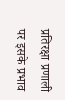प्रतिरक्षा प्रणाली पर इसके प्रभाव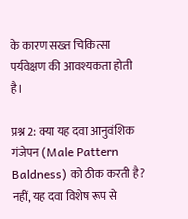के कारण सख्त चिकित्सा पर्यवेक्षण की आवश्यकता होती है।

प्रश्न 2: क्या यह दवा आनुवंशिक गंजेपन (Male Pattern Baldness) को ठीक करती है?
नहीं, यह दवा विशेष रूप से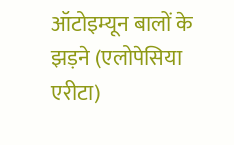ऑटोइम्यून बालों के झड़ने (एलोपेसिया एरीटा)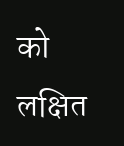को लक्षित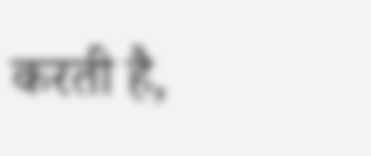करती है,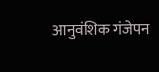आनुवंशिक गंजेपन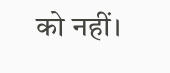को नहीं।